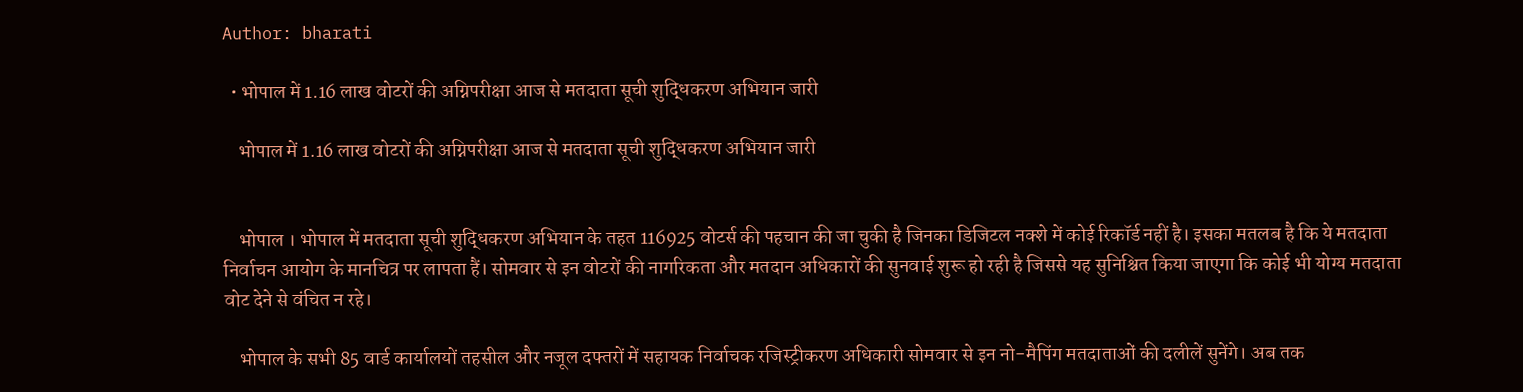Author: bharati

  • भोपाल में 1.16 लाख वोटरों की अग्निपरीक्षा आज से मतदाता सूची शुद्धिकरण अभियान जारी

    भोपाल में 1.16 लाख वोटरों की अग्निपरीक्षा आज से मतदाता सूची शुद्धिकरण अभियान जारी


    भोपाल । भोपाल में मतदाता सूची शुद्धिकरण अभियान के तहत 116925 वोटर्स की पहचान की जा चुकी है जिनका डिजिटल नक्शे में कोई रिकॉर्ड नहीं है। इसका मतलब है कि ये मतदाता निर्वाचन आयोग के मानचित्र पर लापता हैं। सोमवार से इन वोटरों की नागरिकता और मतदान अधिकारों की सुनवाई शुरू हो रही है जिससे यह सुनिश्चित किया जाएगा कि कोई भी योग्य मतदाता वोट देने से वंचित न रहे।

    भोपाल के सभी 85 वार्ड कार्यालयों तहसील और नजूल दफ्तरों में सहायक निर्वाचक रजिस्ट्रीकरण अधिकारी सोमवार से इन नो-मैपिंग मतदाताओं की दलीलें सुनेंगे। अब तक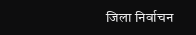जिला निर्वाचन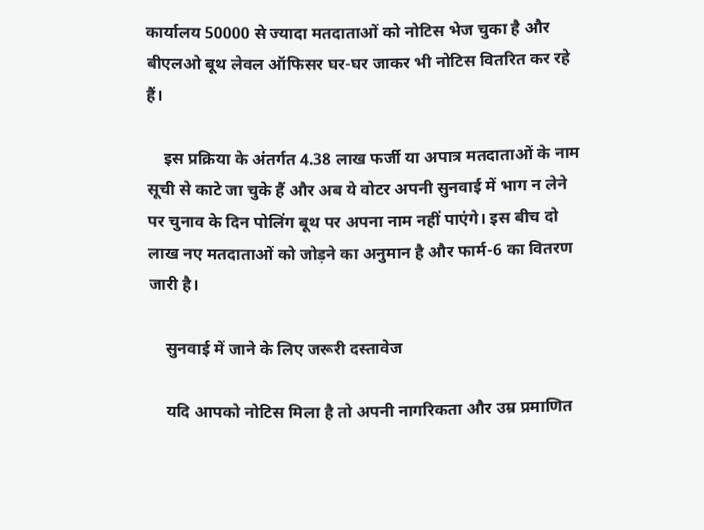कार्यालय 50000 से ज्यादा मतदाताओं को नोटिस भेज चुका है और बीएलओ बूथ लेवल ऑफिसर घर-घर जाकर भी नोटिस वितरित कर रहे हैं।

    इस प्रक्रिया के अंतर्गत 4.38 लाख फर्जी या अपात्र मतदाताओं के नाम सूची से काटे जा चुके हैं और अब ये वोटर अपनी सुनवाई में भाग न लेने पर चुनाव के दिन पोलिंग बूथ पर अपना नाम नहीं पाएंगे। इस बीच दो लाख नए मतदाताओं को जोड़ने का अनुमान है और फार्म-6 का वितरण जारी है।

    सुनवाई में जाने के लिए जरूरी दस्तावेज

    यदि आपको नोटिस मिला है तो अपनी नागरिकता और उम्र प्रमाणित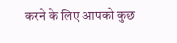करने के लिए आपको कुछ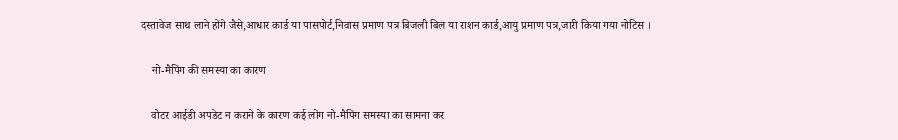दस्तावेज साथ लाने होंगे जैसे,आधार कार्ड या पासपोर्ट,निवास प्रमाण पत्र बिजली बिल या राशन कार्ड,आयु प्रमाण पत्र,जारी किया गया नोटिस ।

    नो-मैपिंग की समस्या का कारण

    वोटर आईडी अपडेट न कराने के कारण कई लोग नो-मैपिंग समस्या का सामना कर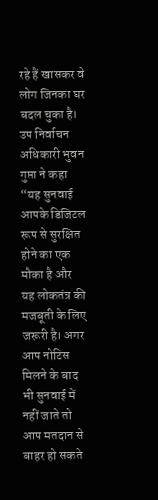रहे हैं खासकर वे लोग जिनका घर बदल चुका है। उप निर्वाचन अधिकारी भुवन गुप्ता ने कहा “यह सुनवाई आपके डिजिटल रूप से सुरक्षित होने का एक मौका है और यह लोकतंत्र की मजबूती के लिए जरूरी है। अगर आप नोटिस मिलने के बाद भी सुनवाई में नहीं जाते तो आप मतदान से बाहर हो सकते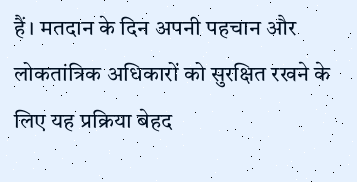हैं। मतदान के दिन अपनी पहचान और लोकतांत्रिक अधिकारों को सुरक्षित रखने के लिए यह प्रक्रिया बेहद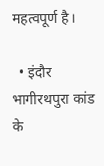महत्वपूर्ण है।

  • इंदौर भागीरथपुरा कांड के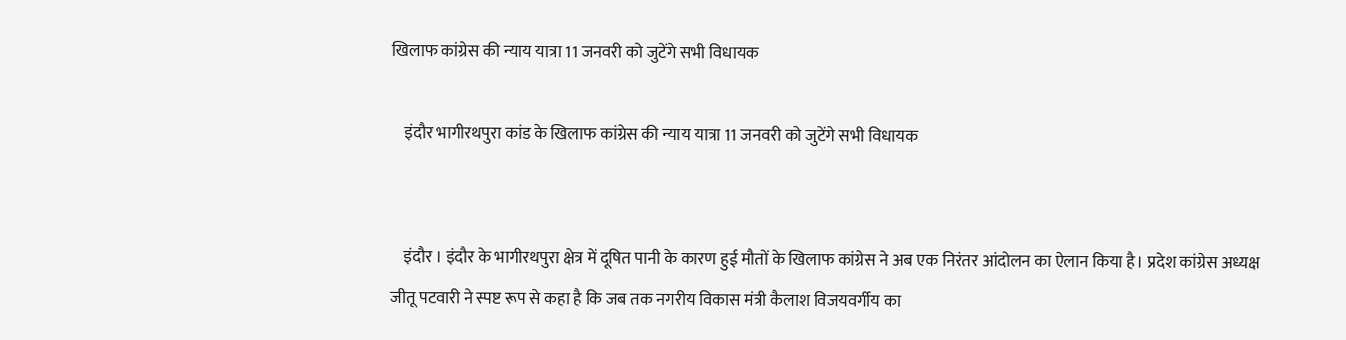खिलाफ कांग्रेस की न्याय यात्रा 11 जनवरी को जुटेंगे सभी विधायक

    इंदौर भागीरथपुरा कांड के खिलाफ कांग्रेस की न्याय यात्रा 11 जनवरी को जुटेंगे सभी विधायक


    इंदौर । इंदौर के भागीरथपुरा क्षेत्र में दूषित पानी के कारण हुई मौतों के खिलाफ कांग्रेस ने अब एक निरंतर आंदोलन का ऐलान किया है। प्रदेश कांग्रेस अध्यक्ष जीतू पटवारी ने स्पष्ट रूप से कहा है कि जब तक नगरीय विकास मंत्री कैलाश विजयवर्गीय का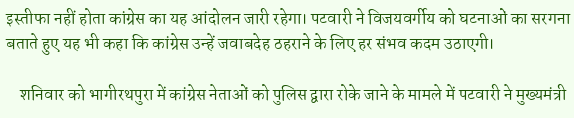इस्तीफा नहीं होता कांग्रेस का यह आंदोलन जारी रहेगा। पटवारी ने विजयवर्गीय को घटनाओं का सरगना बताते हुए यह भी कहा कि कांग्रेस उन्हें जवाबदेह ठहराने के लिए हर संभव कदम उठाएगी।

    शनिवार को भागीरथपुरा में कांग्रेस नेताओं को पुलिस द्वारा रोके जाने के मामले में पटवारी ने मुख्यमंत्री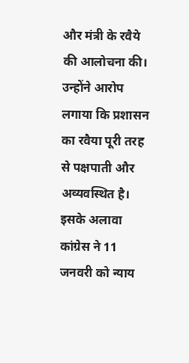और मंत्री के रवैये की आलोचना की। उन्होंने आरोप लगाया कि प्रशासन का रवैया पूरी तरह से पक्षपाती और अव्यवस्थित है। इसके अलावा कांग्रेस ने 11 जनवरी को न्याय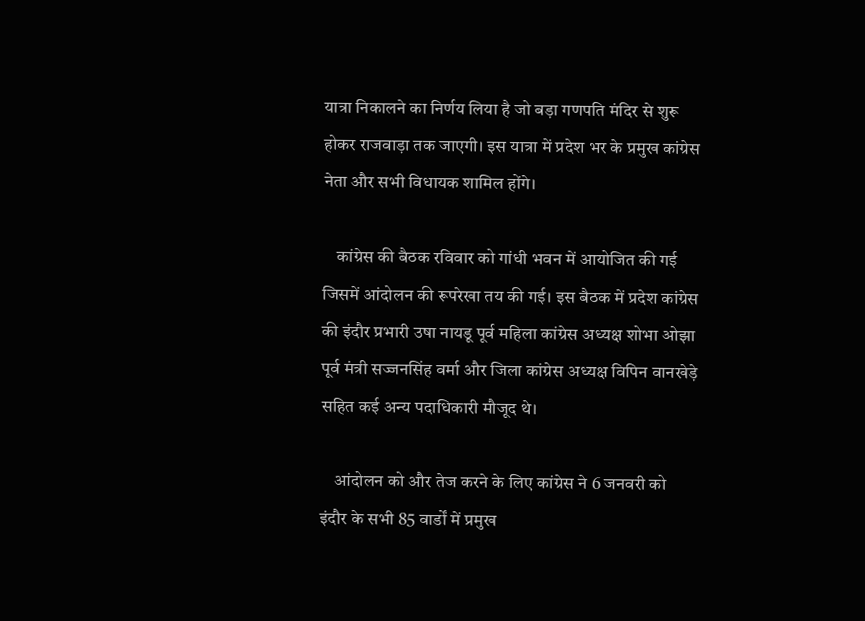यात्रा निकालने का निर्णय लिया है जो बड़ा गणपति मंदिर से शुरू होकर राजवाड़ा तक जाएगी। इस यात्रा में प्रदेश भर के प्रमुख कांग्रेस नेता और सभी विधायक शामिल होंगे।

    कांग्रेस की बैठक रविवार को गांधी भवन में आयोजित की गई जिसमें आंदोलन की रूपरेखा तय की गई। इस बैठक में प्रदेश कांग्रेस की इंदौर प्रभारी उषा नायडू पूर्व महिला कांग्रेस अध्यक्ष शोभा ओझा पूर्व मंत्री सज्जनसिंह वर्मा और जिला कांग्रेस अध्यक्ष विपिन वानखेड़े सहित कई अन्य पदाधिकारी मौजूद थे।

    आंदोलन को और तेज करने के लिए कांग्रेस ने 6 जनवरी को इंदौर के सभी 85 वार्डों में प्रमुख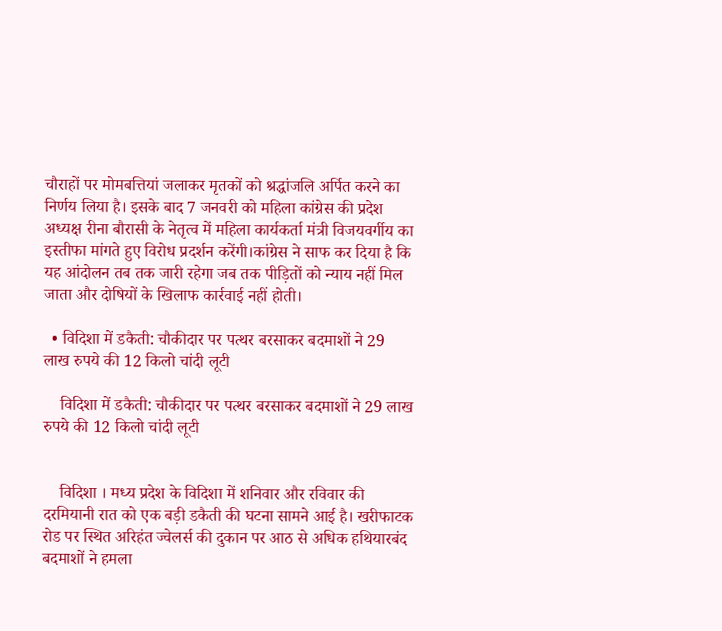चौराहों पर मोमबत्तियां जलाकर मृतकों को श्रद्धांजलि अर्पित करने का निर्णय लिया है। इसके बाद 7 जनवरी को महिला कांग्रेस की प्रदेश अध्यक्ष रीना बौरासी के नेतृत्व में महिला कार्यकर्ता मंत्री विजयवर्गीय का इस्तीफा मांगते हुए विरोध प्रदर्शन करेंगी।कांग्रेस ने साफ कर दिया है कि यह आंदोलन तब तक जारी रहेगा जब तक पीड़ितों को न्याय नहीं मिल जाता और दोषियों के खिलाफ कार्रवाई नहीं होती।

  • विदिशा में डकैती: चौकीदार पर पत्थर बरसाकर बदमाशों ने 29 लाख रुपये की 12 किलो चांदी लूटी

    विदिशा में डकैती: चौकीदार पर पत्थर बरसाकर बदमाशों ने 29 लाख रुपये की 12 किलो चांदी लूटी


    विदिशा । मध्य प्रदेश के विदिशा में शनिवार और रविवार की दरमियानी रात को एक बड़ी डकैती की घटना सामने आई है। खरीफाटक रोड पर स्थित अरिहंत ज्वेलर्स की दुकान पर आठ से अधिक हथियारबंद बदमाशों ने हमला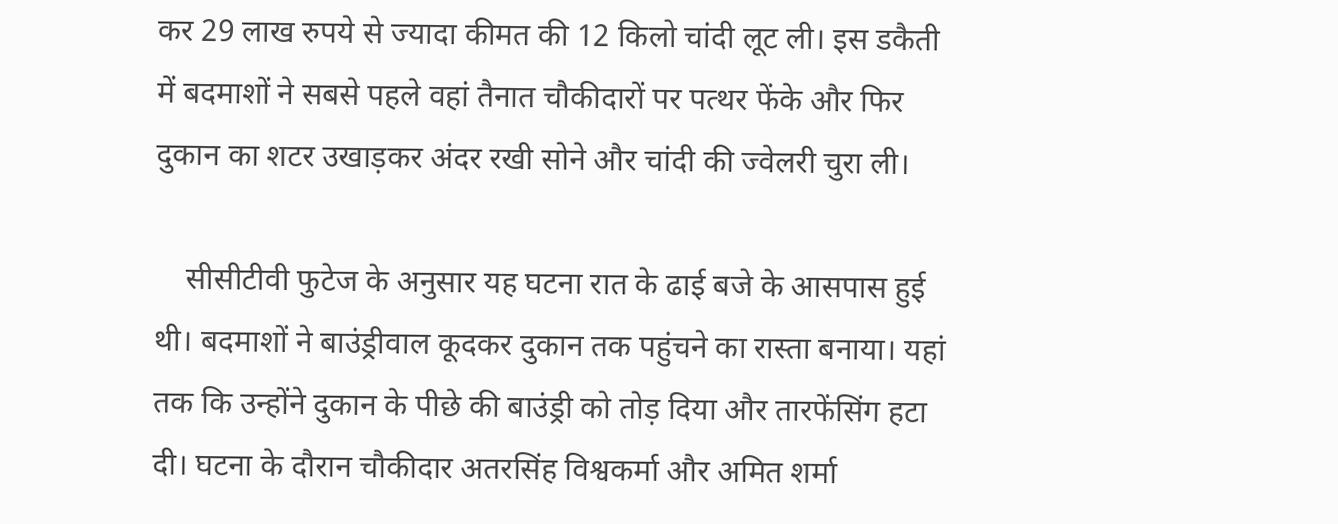कर 29 लाख रुपये से ज्यादा कीमत की 12 किलो चांदी लूट ली। इस डकैती में बदमाशों ने सबसे पहले वहां तैनात चौकीदारों पर पत्थर फेंके और फिर दुकान का शटर उखाड़कर अंदर रखी सोने और चांदी की ज्वेलरी चुरा ली।

    सीसीटीवी फुटेज के अनुसार यह घटना रात के ढाई बजे के आसपास हुई थी। बदमाशों ने बाउंड्रीवाल कूदकर दुकान तक पहुंचने का रास्ता बनाया। यहां तक कि उन्होंने दुकान के पीछे की बाउंड्री को तोड़ दिया और तारफेंसिंग हटा दी। घटना के दौरान चौकीदार अतरसिंह विश्वकर्मा और अमित शर्मा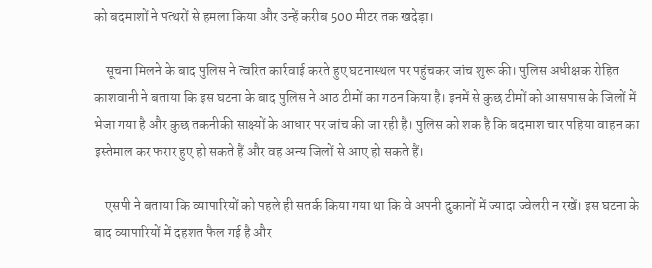को बदमाशों ने पत्थरों से हमला किया और उन्हें करीब 500 मीटर तक खदेड़ा।

    सूचना मिलने के बाद पुलिस ने त्वरित कार्रवाई करते हुए घटनास्थल पर पहुंचकर जांच शुरू की। पुलिस अधीक्षक रोहित काशवानी ने बताया कि इस घटना के बाद पुलिस ने आठ टीमों का गठन किया है। इनमें से कुछ टीमों को आसपास के जिलों में भेजा गया है और कुछ तकनीकी साक्ष्यों के आधार पर जांच की जा रही है। पुलिस को शक है कि बदमाश चार पहिया वाहन का इस्तेमाल कर फरार हुए हो सकते हैं और वह अन्य जिलों से आए हो सकते हैं।

    एसपी ने बताया कि व्यापारियों को पहले ही सतर्क किया गया था कि वे अपनी दुकानों में ज्यादा ज्वेलरी न रखें। इस घटना के बाद व्यापारियों में दहशत फैल गई है और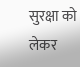सुरक्षा को लेकर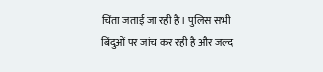चिंता जताई जा रही है। पुलिस सभी बिंदुओं पर जांच कर रही है और जल्द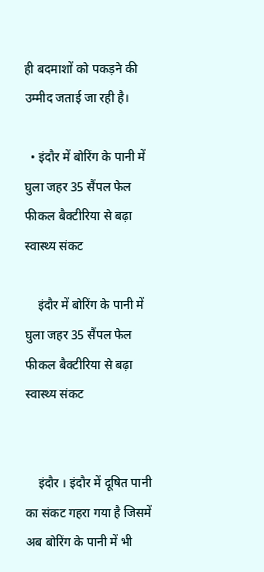ही बदमाशों को पकड़ने की उम्मीद जताई जा रही है।

  • इंदौर में बोरिंग के पानी में घुला जहर 35 सैंपल फेल फीकल बैक्टीरिया से बढ़ा स्वास्थ्य संकट

    इंदौर में बोरिंग के पानी में घुला जहर 35 सैंपल फेल फीकल बैक्टीरिया से बढ़ा स्वास्थ्य संकट


    इंदौर । इंदौर में दूषित पानी का संकट गहरा गया है जिसमें अब बोरिंग के पानी में भी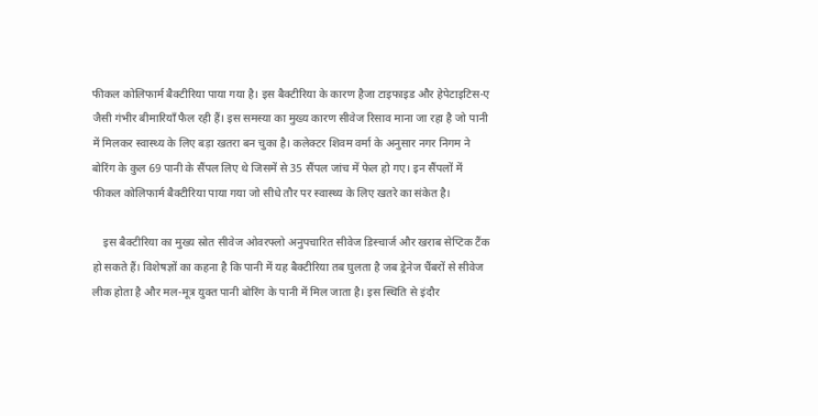फीकल कोलिफार्म बैक्टीरिया पाया गया है। इस बैक्टीरिया के कारण हैजा टाइफाइड और हेपेटाइटिस-ए जैसी गंभीर बीमारियाँ फैल रही हैं। इस समस्या का मुख्य कारण सीवेज रिसाव माना जा रहा है जो पानी में मिलकर स्वास्थ्य के लिए बड़ा खतरा बन चुका है। कलेक्टर शिवम वर्मा के अनुसार नगर निगम ने बोरिंग के कुल 69 पानी के सैंपल लिए थे जिसमें से 35 सैंपल जांच में फेल हो गए। इन सैंपलों में फीकल कोलिफार्म बैक्टीरिया पाया गया जो सीधे तौर पर स्वास्थ्य के लिए खतरे का संकेत है।

    इस बैक्टीरिया का मुख्य स्रोत सीवेज ओवरफ्लो अनुपचारित सीवेज डिस्चार्ज और खराब सेप्टिक टैंक हो सकते हैं। विशेषज्ञों का कहना है कि पानी में यह बैक्टीरिया तब घुलता है जब ड्रेनेज चैंबरों से सीवेज लीक होता है और मल-मूत्र युक्त पानी बोरिंग के पानी में मिल जाता है। इस स्थिति से इंदौर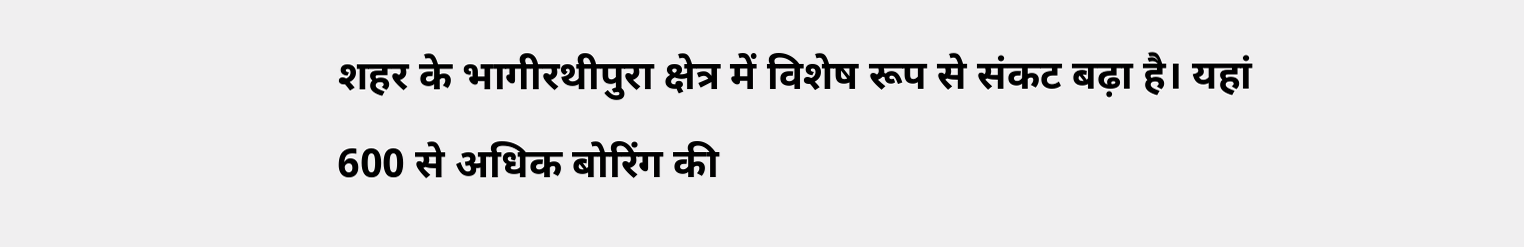शहर के भागीरथीपुरा क्षेत्र में विशेष रूप से संकट बढ़ा है। यहां 600 से अधिक बोरिंग की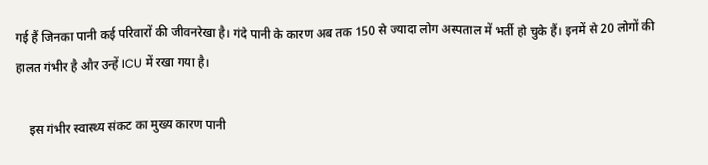गई हैं जिनका पानी कई परिवारों की जीवनरेखा है। गंदे पानी के कारण अब तक 150 से ज्यादा लोग अस्पताल में भर्ती हो चुके हैं। इनमें से 20 लोगों की हालत गंभीर है और उन्हें ICU में रखा गया है।

    इस गंभीर स्वास्थ्य संकट का मुख्य कारण पानी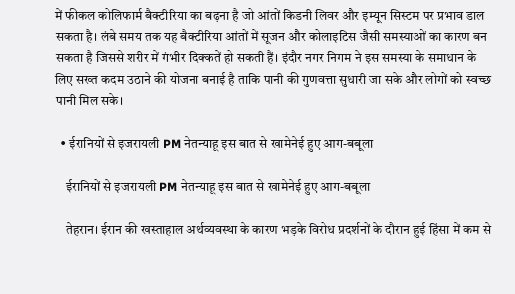में फीकल कोलिफार्म बैक्टीरिया का बढ़ना है जो आंतों किडनी लिवर और इम्यून सिस्टम पर प्रभाव डाल सकता है। लंबे समय तक यह बैक्टीरिया आंतों में सूजन और कोलाइटिस जैसी समस्याओं का कारण बन सकता है जिससे शरीर में गंभीर दिक्कतें हो सकती हैं। इंदौर नगर निगम ने इस समस्या के समाधान के लिए सख्त कदम उठाने की योजना बनाई है ताकि पानी की गुणवत्ता सुधारी जा सके और लोगों को स्वच्छ पानी मिल सके।

  • ईरानियों से इजरायली PM नेतन्याहू इस बात से खामेनेई हुए आग-बबूला

    ईरानियों से इजरायली PM नेतन्याहू इस बात से खामेनेई हुए आग-बबूला

    तेहरान। ईरान की खस्ताहाल अर्थव्यवस्था के कारण भड़के विरोध प्रदर्शनों के दौरान हुई हिंसा में कम से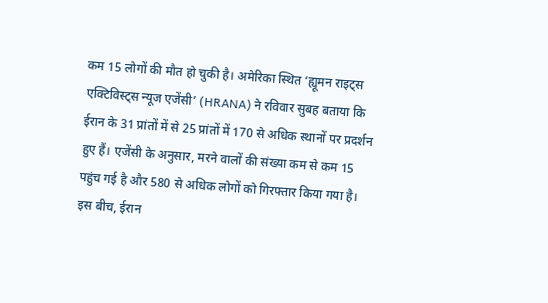कम 15 लोगों की मौत हो चुकी है। अमेरिका स्थित ‘ह्यूमन राइट्स एक्टिविस्ट्स न्यूज एजेंसी’ (HRANA) ने रविवार सुबह बताया कि ईरान के 31 प्रांतों में से 25 प्रांतों में 170 से अधिक स्थानों पर प्रदर्शन हुए हैं। एजेंसी के अनुसार, मरने वालों की संख्या कम से कम 15 पहुंच गई है और 580 से अधिक लोगों को गिरफ्तार किया गया है। इस बीच, ईरान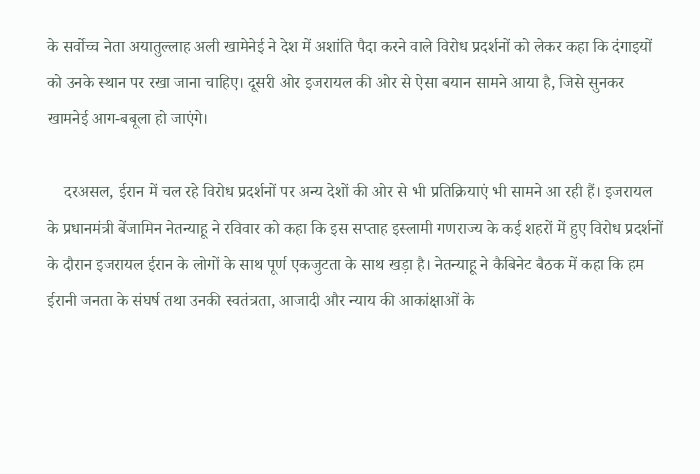के सर्वोच्च नेता अयातुल्लाह अली खामेनेई ने देश में अशांति पैदा करने वाले विरोध प्रदर्शनों को लेकर कहा कि दंगाइयों को उनके स्थान पर रखा जाना चाहिए। दूसरी ओर इजरायल की ओर से ऐसा बयान सामने आया है, जिसे सुनकर खामनेई आग-बबूला हो जाएंगे।

    दरअसल, ईरान में चल रहे विरोध प्रदर्शनों पर अन्य देशों की ओर से भी प्रतिक्रियाएं भी सामने आ रही हैं। इजरायल के प्रधानमंत्री बेंजामिन नेतन्याहू ने रविवार को कहा कि इस सप्ताह इस्लामी गणराज्य के कई शहरों में हुए विरोध प्रदर्शनों के दौरान इजरायल ईरान के लोगों के साथ पूर्ण एकजुटता के साथ खड़ा है। नेतन्याहू ने कैबिनेट बैठक में कहा कि हम ईरानी जनता के संघर्ष तथा उनकी स्वतंत्रता, आजादी और न्याय की आकांक्षाओं के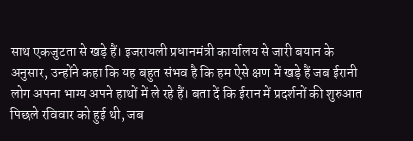साथ एकजुटता से खड़े हैं। इजरायली प्रधानमंत्री कार्यालय से जारी बयान के अनुसार, उन्होंने कहा कि यह बहुत संभव है कि हम ऐसे क्षण में खड़े हैं जब ईरानी लोग अपना भाग्य अपने हाथों में ले रहे हैं। बता दें कि ईरान में प्रदर्शनों की शुरुआत पिछले रविवार को हुई थी, जब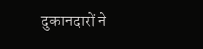दुकानदारों ने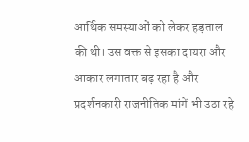आर्थिक समस्याओं को लेकर हड़ताल की थी। उस वक्त से इसका दायरा और आकार लगातार बढ़ रहा है और प्रदर्शनकारी राजनीतिक मांगें भी उठा रहे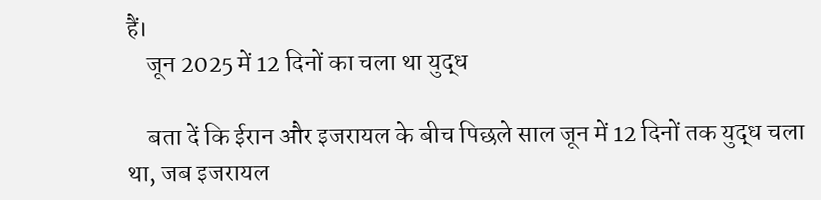हैं।
    जून 2025 में 12 दिनों का चला था युद्ध

    बता दें कि ईरान और इजरायल के बीच पिछले साल जून में 12 दिनों तक युद्ध चला था, जब इजरायल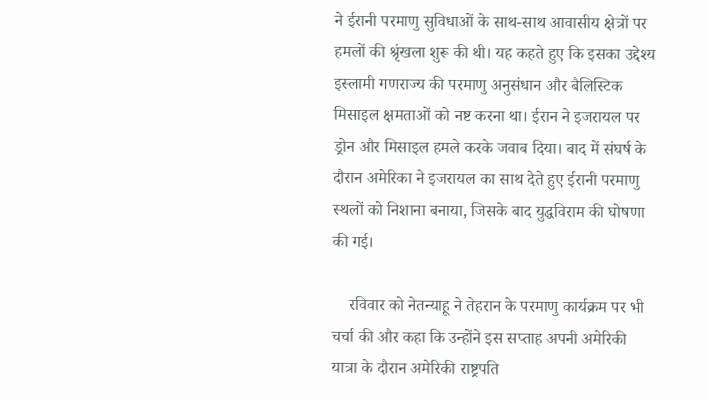ने ईरानी परमाणु सुविधाओं के साथ-साथ आवासीय क्षेत्रों पर हमलों की श्रृंखला शुरू की थी। यह कहते हुए कि इसका उद्देश्य इस्लामी गणराज्य की परमाणु अनुसंधान और बैलिस्टिक मिसाइल क्षमताओं को नष्ट करना था। ईरान ने इजरायल पर ड्रोन और मिसाइल हमले करके जवाब दिया। बाद में संघर्ष के दौरान अमेरिका ने इजरायल का साथ देते हुए ईरानी परमाणु स्थलों को निशाना बनाया, जिसके बाद युद्धविराम की घोषणा की गई।

    रविवार को नेतन्याहू ने तेहरान के परमाणु कार्यक्रम पर भी चर्चा की और कहा कि उन्होंने इस सप्ताह अपनी अमेरिकी यात्रा के दौरान अमेरिकी राष्ट्रपति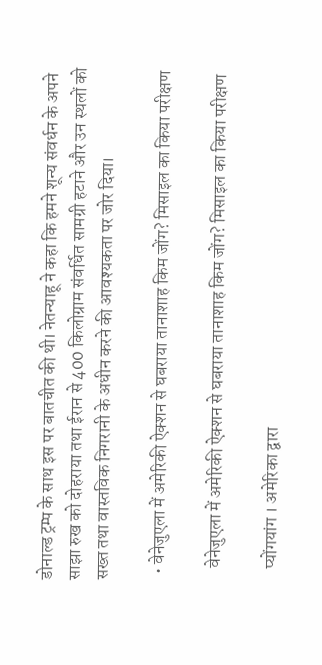डोनाल्ड ट्रम्प के साथ इस पर बातचीत की थी। नेतन्याहू ने कहा कि हमने शून्य संवर्धन के अपने साझा रुख को दोहराया तथा ईरान से 400 किलोग्राम संवर्धित सामग्री हटाने और उन स्थलों को सख्त तथा वास्तविक निगरानी के अधीन करने की आवश्यकता पर जोर दिया।

  • वेनेजुएला में अमेरिकी ऐक्शन से घबराया तानाशाह किम जोंग? मिसाइल का किया परीक्षण

    वेनेजुएला में अमेरिकी ऐक्शन से घबराया तानाशाह किम जोंग? मिसाइल का किया परीक्षण

    प्योंगयांग । अमेरिका द्वारा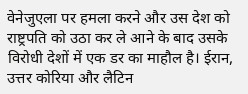वेनेजुएला पर हमला करने और उस देश को राष्ट्रपति को उठा कर ले आने के बाद उसके विरोधी देशों में एक डर का माहौल है। ईरान, उत्तर कोरिया और लैटिन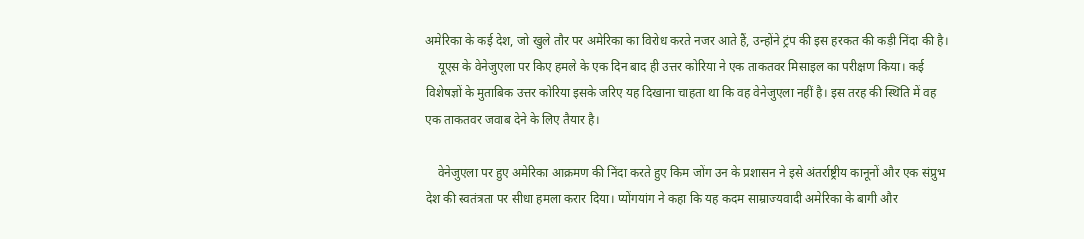अमेरिका के कई देश, जो खुले तौर पर अमेरिका का विरोध करते नजर आते हैं, उन्होंने ट्रंप की इस हरकत की कड़ी निंदा की है।
    यूएस के वेनेजुएला पर किए हमले के एक दिन बाद ही उत्तर कोरिया ने एक ताकतवर मिसाइल का परीक्षण किया। कई विशेषज्ञों के मुताबिक उत्तर कोरिया इसके जरिए यह दिखाना चाहता था कि वह वेनेजुएला नहीं है। इस तरह की स्थिति में वह एक ताकतवर जवाब देने के लिए तैयार है।

    वेनेजुएला पर हुए अमेरिका आक्रमण की निंदा करते हुए किम जोंग उन के प्रशासन ने इसे अंतर्राष्ट्रीय कानूनों और एक संप्रुभ देश की स्वतंत्रता पर सीधा हमला करार दिया। प्योंगयांग ने कहा कि यह कदम साम्राज्यवादी अमेरिका के बागी और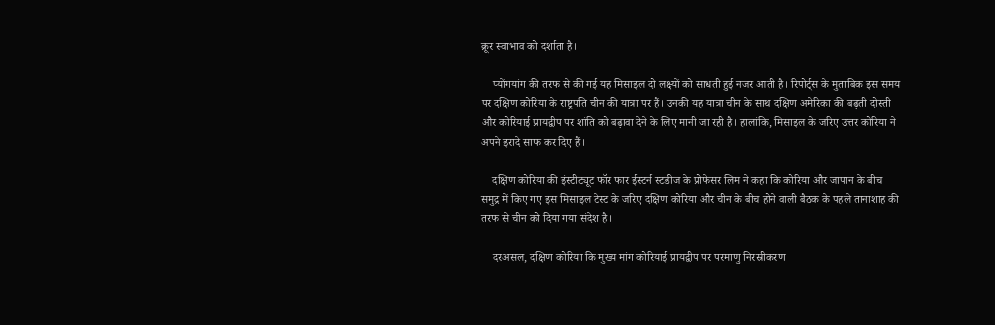क्रूर स्वाभाव को दर्शाता है।

    प्योंगयांग की तरफ से की गई यह मिसाइल दो लक्ष्यों को साधती हुई नजर आती है। रिपोर्ट्स के मुताबिक इस समय पर दक्षिण कोरिया के राष्ट्रपति चीन की यात्रा पर हैं। उनकी यह यात्रा चीन के साथ दक्षिण अमेरिका की बढ़ती दोस्ती और कोरियाई प्रायद्वीप पर शांति को बढ़ावा देने के लिए मानी जा रही है। हालांकि, मिसाइल के जरिए उत्तर कोरिया ने अपने इरादे साफ कर दिए हैं।

    दक्षिण कोरिया की इंस्टीट्यूट फॉर फार ईस्टर्न स्टडीज के प्रोफेसर लिम ने कहा कि कोरिया और जापान के बीच समुद्र में किए गए इस मिसाइल टेस्ट के जरिए दक्षिण कोरिया और चीन के बीच होने वाली बैठक के पहले तानाशाह की तरफ से चीन को दिया गया संदेश है।

    दरअसल, दक्षिण कोरिया कि मुख्य मांग कोरियाई प्रायद्वीप पर परमाणु निरस्रीकरण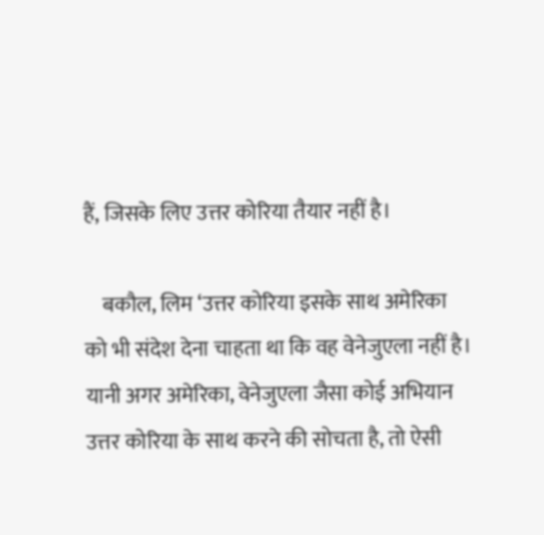हैं, जिसके लिए उत्तर कोरिया तैयार नहीं है।

    बकौल, लिम ‘उत्तर कोरिया इसके साथ अमेरिका को भी संदेश देना चाहता था कि वह वेनेजुएला नहीं है। यानी अगर अमेरिका, वेनेजुएला जैसा कोई अभियान उत्तर कोरिया के साथ करने की सोचता है, तो ऐसी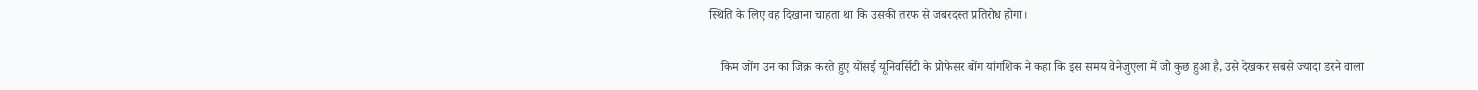स्थिति के लिए वह दिखाना चाहता था कि उसकी तरफ से जबरदस्त प्रतिरोध होगा।

    किम जोंग उन का जिक्र करते हुए योंसई यूनिवर्सिटी के प्रोफेसर बोंग यांगशिक ने कहा कि इस समय वेनेजुएला में जो कुछ हुआ है, उसे देखकर सबसे ज्यादा डरने वाला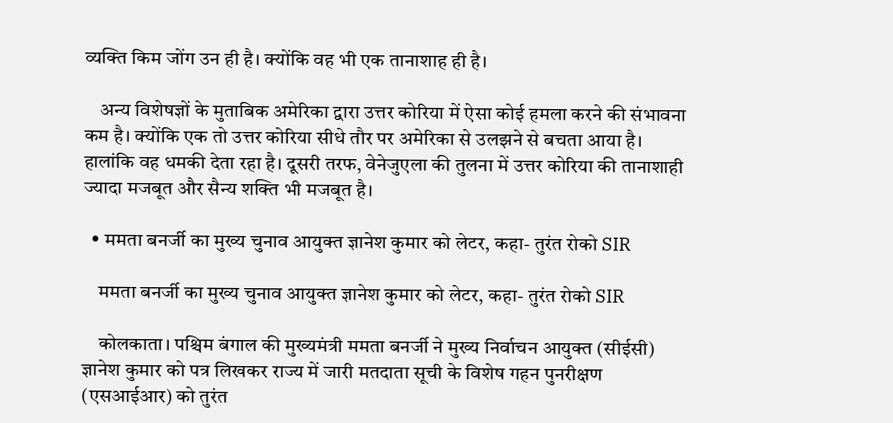व्यक्ति किम जोंग उन ही है। क्योंकि वह भी एक तानाशाह ही है।

    अन्य विशेषज्ञों के मुताबिक अमेरिका द्वारा उत्तर कोरिया में ऐसा कोई हमला करने की संभावना कम है। क्योंकि एक तो उत्तर कोरिया सीधे तौर पर अमेरिका से उलझने से बचता आया है। हालांकि वह धमकी देता रहा है। दूसरी तरफ, वेनेजुएला की तुलना में उत्तर कोरिया की तानाशाही ज्यादा मजबूत और सैन्य शक्ति भी मजबूत है।

  • ममता बनर्जी का मुख्य चुनाव आयुक्त ज्ञानेश कुमार को लेटर, कहा- तुरंत रोको SIR

    ममता बनर्जी का मुख्य चुनाव आयुक्त ज्ञानेश कुमार को लेटर, कहा- तुरंत रोको SIR

    कोलकाता। पश्चिम बंगाल की मुख्यमंत्री ममता बनर्जी ने मुख्य निर्वाचन आयुक्त (सीईसी) ज्ञानेश कुमार को पत्र लिखकर राज्य में जारी मतदाता सूची के विशेष गहन पुनरीक्षण (एसआईआर) को तुरंत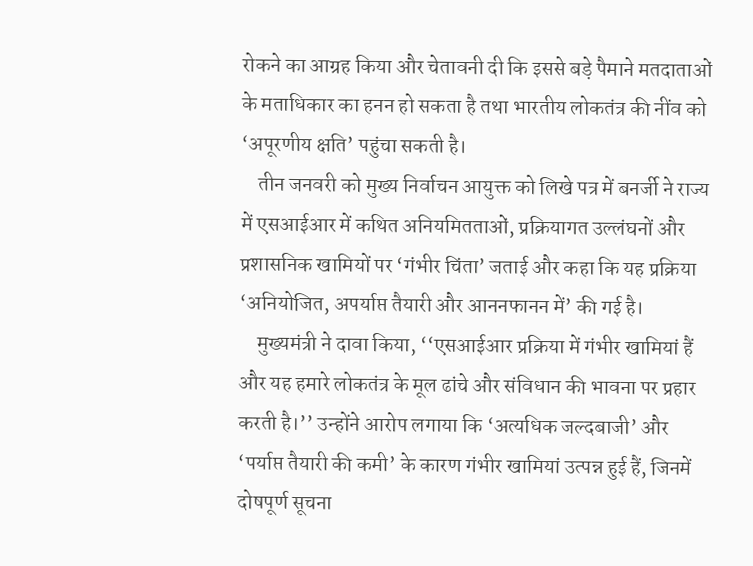रोकने का आग्रह किया और चेतावनी दी कि इससे बड़े पैमाने मतदाताओं के मताधिकार का हनन हो सकता है तथा भारतीय लोकतंत्र की नींव को ‘अपूरणीय क्षति’ पहुंचा सकती है।
    तीन जनवरी को मुख्य निर्वाचन आयुक्त को लिखे पत्र में बनर्जी ने राज्य में एसआईआर में कथित अनियमितताओं, प्रक्रियागत उल्लंघनों और प्रशासनिक खामियों पर ‘गंभीर चिंता’ जताई और कहा कि यह प्रक्रिया ‘अनियोजित, अपर्याप्त तैयारी और आननफानन में’ की गई है।
    मुख्यमंत्री ने दावा किया, ‘‘एसआईआर प्रक्रिया में गंभीर खामियां हैं और यह हमारे लोकतंत्र के मूल ढांचे और संविधान की भावना पर प्रहार करती है।’’ उन्होंने आरोप लगाया कि ‘अत्यधिक जल्दबाजी’ और ‘पर्याप्त तैयारी की कमी’ के कारण गंभीर खामियां उत्पन्न हुई हैं, जिनमें दोषपूर्ण सूचना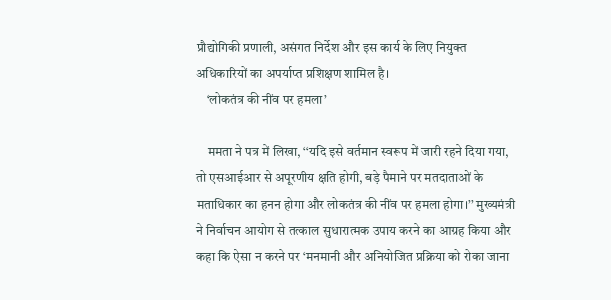प्रौद्योगिकी प्रणाली, असंगत निर्देश और इस कार्य के लिए नियुक्त अधिकारियों का अपर्याप्त प्रशिक्षण शामिल है।
    ‘लोकतंत्र की नींव पर हमला’

    ममता ने पत्र में लिखा, ‘‘यदि इसे वर्तमान स्वरूप में जारी रहने दिया गया, तो एसआईआर से अपूरणीय क्षति होगी, बड़े पैमाने पर मतदाताओं के मताधिकार का हनन होगा और लोकतंत्र की नींव पर हमला होगा।’’ मुख्यमंत्री ने निर्वाचन आयोग से तत्काल सुधारात्मक उपाय करने का आग्रह किया और कहा कि ऐसा न करने पर ‘मनमानी और अनियोजित प्रक्रिया को रोका जाना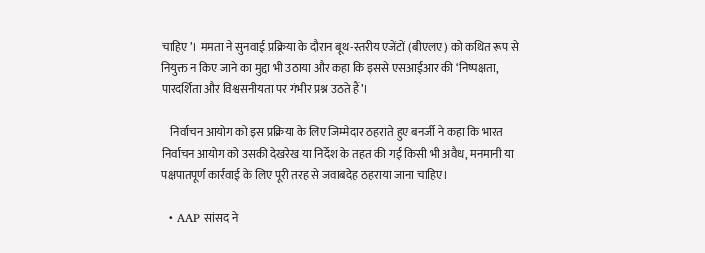चाहिए’। ममता ने सुनवाई प्रक्रिया के दौरान बूथ-स्तरीय एजेंटों (बीएलए) को कथित रूप से नियुक्त न किए जाने का मुद्दा भी उठाया और कहा कि इससे एसआईआर की ‘निष्पक्षता, पारदर्शिता और विश्वसनीयता पर गंभीर प्रश्न उठते हैं’।

    निर्वाचन आयोग को इस प्रक्रिया के लिए जिम्मेदार ठहराते हुए बनर्जी ने कहा कि भारत निर्वाचन आयोग को उसकी देखरेख या निर्देश के तहत की गई किसी भी अवैध, मनमानी या पक्षपातपूर्ण कार्रवाई के लिए पूरी तरह से जवाबदेह ठहराया जाना चाहिए।

  • AAP सांसद ने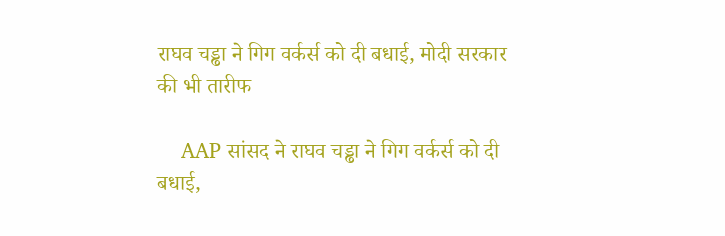राघव चड्ढा ने गिग वर्कर्स को दी बधाई, मोदी सरकार की भी तारीफ

    AAP सांसद ने राघव चड्ढा ने गिग वर्कर्स को दी बधाई,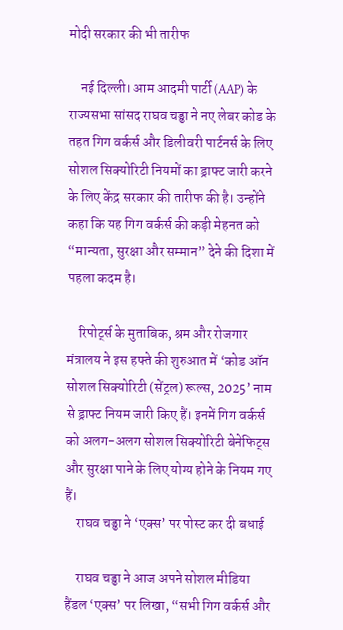मोदी सरकार की भी तारीफ

    नई दिल्ली। आम आदमी पार्टी (AAP) के राज्यसभा सांसद राघव चड्ढा ने नए लेबर कोड के तहत गिग वर्कर्स और डिलीवरी पार्टनर्स के लिए सोशल सिक्योरिटी नियमों का ड्राफ्ट जारी करने के लिए केंद्र सरकार की तारीफ की है। उन्होंने कहा कि यह गिग वर्कर्स की कड़ी मेहनत को “मान्यता, सुरक्षा और सम्मान” देने की दिशा में पहला कदम है।

    रिपोर्ट्स के मुताबिक, श्रम और रोजगार मंत्रालय ने इस हफ्ते की शुरुआत में ‘कोड ऑन सोशल सिक्योरिटी (सेंट्रल) रूल्स, 2025’ नाम से ड्राफ्ट नियम जारी किए हैं। इनमें गिग वर्कर्स को अलग-अलग सोशल सिक्योरिटी बेनेफिट्स और सुरक्षा पाने के लिए योग्य होने के नियम गए हैं।
    राघव चड्ढा ने ‘एक्स’ पर पोस्ट कर दी बधाई

    राघव चड्ढा ने आज अपने सोशल मीडिया हैंडल ‘एक्स’ पर लिखा, “सभी गिग वर्कर्स और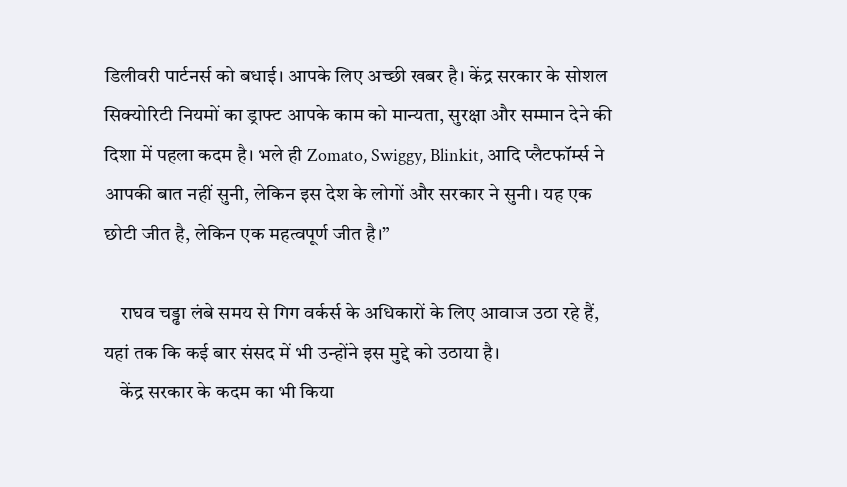डिलीवरी पार्टनर्स को बधाई। आपके लिए अच्छी खबर है। केंद्र सरकार के सोशल सिक्योरिटी नियमों का ड्राफ्ट आपके काम को मान्यता, सुरक्षा और सम्मान देने की दिशा में पहला कदम है। भले ही Zomato, Swiggy, Blinkit, आदि प्लैटफॉर्म्स ने आपकी बात नहीं सुनी, लेकिन इस देश के लोगों और सरकार ने सुनी। यह एक छोटी जीत है, लेकिन एक महत्वपूर्ण जीत है।”

    राघव चड्ढा लंबे समय से गिग वर्कर्स के अधिकारों के लिए आवाज उठा रहे हैं, यहां तक कि कई बार संसद में भी उन्होंने इस मुद्दे को उठाया है।
    केंद्र सरकार के कदम का भी किया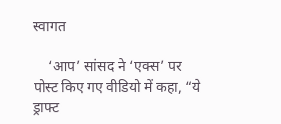स्वागत

    ‘आप’ सांसद ने ‘एक्स’ पर पोस्ट किए गए वीडियो में कहा, “ये ड्राफ्ट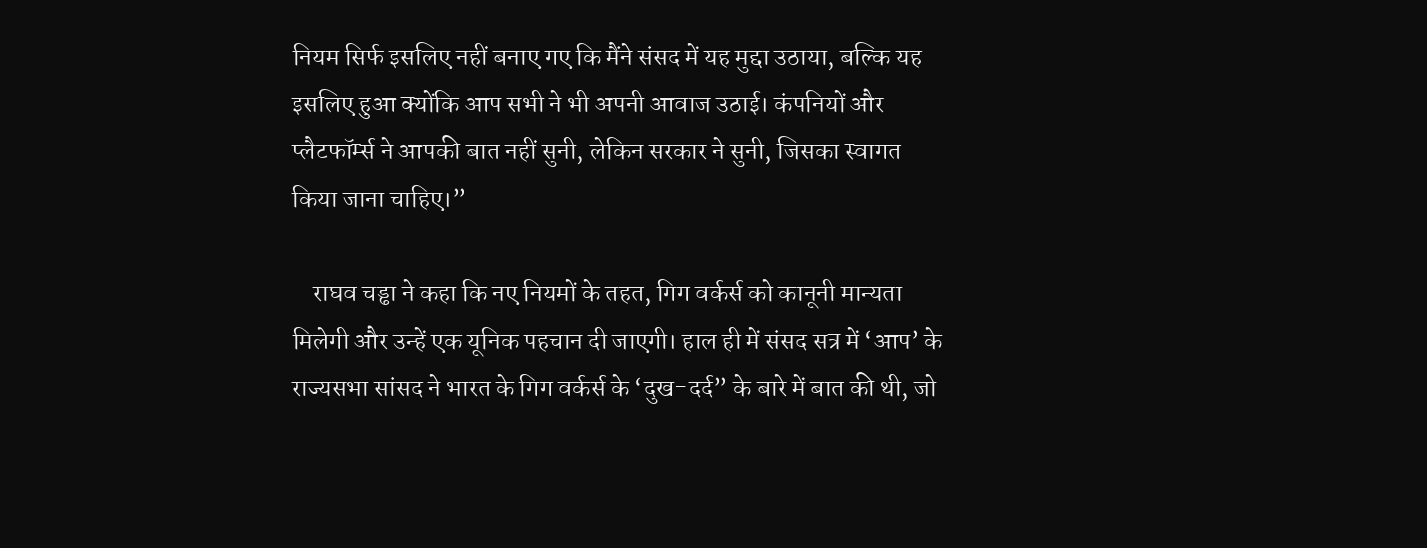नियम सिर्फ इसलिए नहीं बनाए गए कि मैंने संसद में यह मुद्दा उठाया, बल्कि यह इसलिए हुआ क्योंकि आप सभी ने भी अपनी आवाज उठाई। कंपनियों और प्लैटफॉर्म्स ने आपकी बात नहीं सुनी, लेकिन सरकार ने सुनी, जिसका स्वागत किया जाना चाहिए।”

    राघव चड्ढा ने कहा कि नए नियमों के तहत, गिग वर्कर्स को कानूनी मान्यता मिलेगी और उन्हें एक यूनिक पहचान दी जाएगी। हाल ही में संसद सत्र में ‘आप’ के राज्यसभा सांसद ने भारत के गिग वर्कर्स के ‘दुख-दर्द” के बारे में बात की थी, जो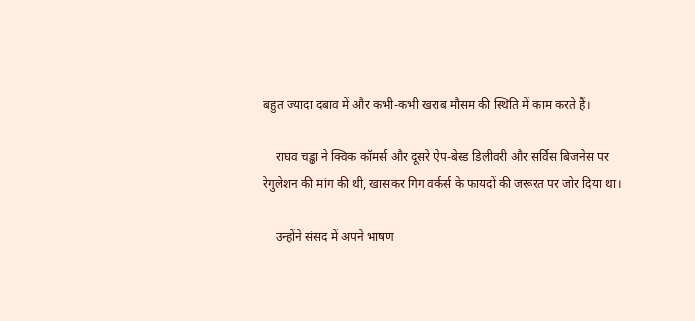बहुत ज्यादा दबाव में और कभी-कभी खराब मौसम की स्थिति में काम करते हैं।

    राघव चड्ढा ने क्विक कॉमर्स और दूसरे ऐप-बेस्ड डिलीवरी और सर्विस बिजनेस पर रेगुलेशन की मांग की थी, खासकर गिग वर्कर्स के फायदों की जरूरत पर जोर दिया था।

    उन्होंने संसद में अपने भाषण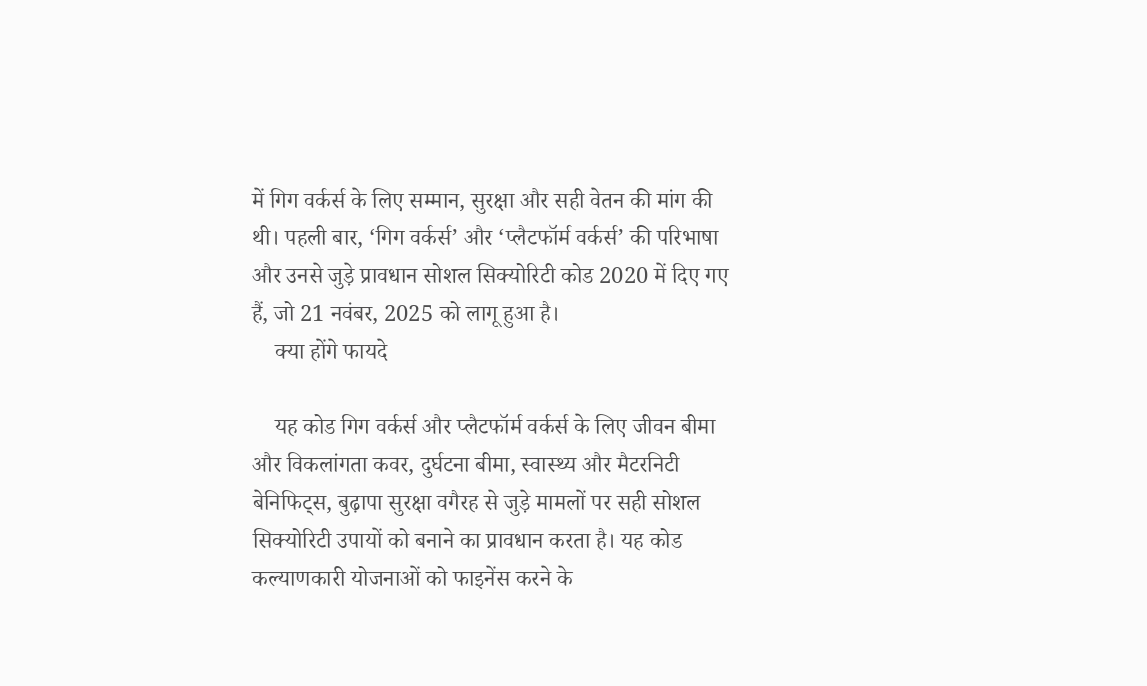में गिग वर्कर्स के लिए सम्मान, सुरक्षा और सही वेतन की मांग की थी। पहली बार, ‘गिग वर्कर्स’ और ‘प्लैटफॉर्म वर्कर्स’ की परिभाषा और उनसे जुड़े प्रावधान सोशल सिक्योरिटी कोड 2020 में दिए गए हैं, जो 21 नवंबर, 2025 को लागू हुआ है।
    क्या होंगे फायदे

    यह कोड गिग वर्कर्स और प्लैटफॉर्म वर्कर्स के लिए जीवन बीमा और विकलांगता कवर, दुर्घटना बीमा, स्वास्थ्य और मैटरनिटी बेनिफिट्स, बुढ़ापा सुरक्षा वगैरह से जुड़े मामलों पर सही सोशल सिक्योरिटी उपायों को बनाने का प्रावधान करता है। यह कोड कल्याणकारी योजनाओं को फाइनेंस करने के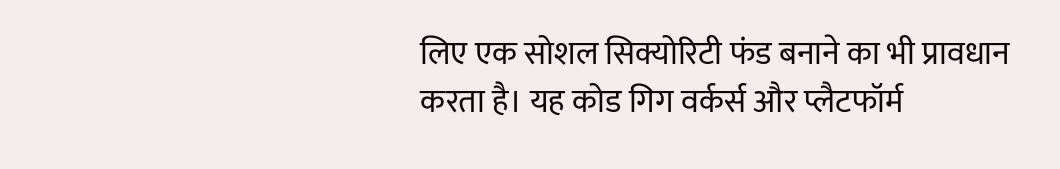लिए एक सोशल सिक्योरिटी फंड बनाने का भी प्रावधान करता है। यह कोड गिग वर्कर्स और प्लैटफॉर्म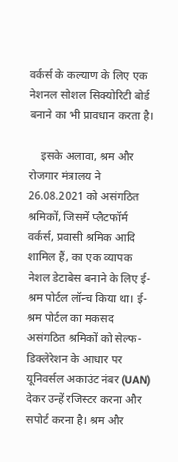वर्कर्स के कल्याण के लिए एक नेशनल सोशल सिक्योरिटी बोर्ड बनाने का भी प्रावधान करता है।

    इसके अलावा, श्रम और रोजगार मंत्रालय ने 26.08.2021 को असंगठित श्रमिकों, जिसमें प्लैटफॉर्म वर्कर्स, प्रवासी श्रमिक आदि शामिल हैं, का एक व्यापक नेशल डेटाबेस बनाने के लिए ई-श्रम पोर्टल लॉन्च किया था। ई-श्रम पोर्टल का मकसद असंगठित श्रमिकों को सेल्फ-डिक्लेरेशन के आधार पर यूनिवर्सल अकाउंट नंबर (UAN) देकर उन्हें रजिस्टर करना और सपोर्ट करना है। श्रम और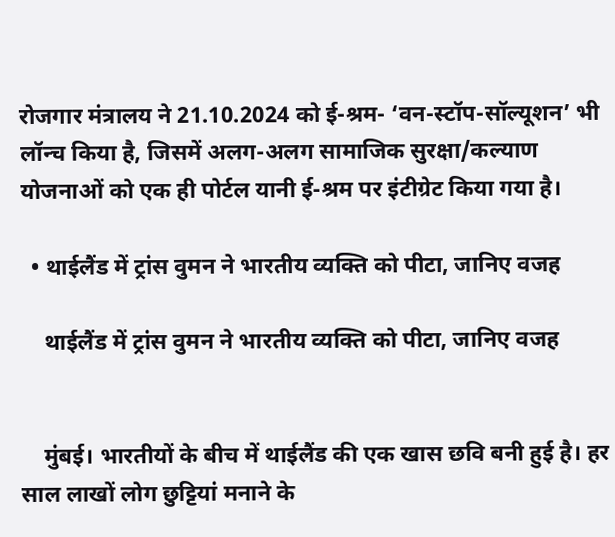रोजगार मंत्रालय ने 21.10.2024 को ई-श्रम- ‘वन-स्टॉप-सॉल्यूशन’ भी लॉन्च किया है, जिसमें अलग-अलग सामाजिक सुरक्षा/कल्याण योजनाओं को एक ही पोर्टल यानी ई-श्रम पर इंटीग्रेट किया गया है।

  • थाईलैंड में ट्रांस वुमन ने भारतीय व्यक्ति को पीटा, जानिए वजह

    थाईलैंड में ट्रांस वुमन ने भारतीय व्यक्ति को पीटा, जानिए वजह


    मुंबई। भारतीयों के बीच में थाईलैंड की एक खास छवि बनी हुई है। हर साल लाखों लोग छुट्टियां मनाने के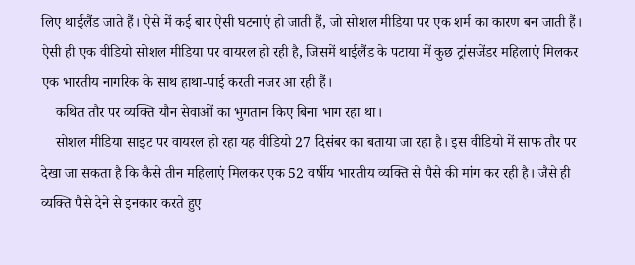लिए थाईलैंड जाते हैं। ऐसे में कई बार ऐसी घटनाएं हो जाती हैं, जो सोशल मीडिया पर एक शर्म का कारण बन जाती हैं। ऐसी ही एक वीडियो सोशल मीडिया पर वायरल हो रही है, जिसमें थाईलैंड के पटाया में कुछ ट्रांसजेंडर महिलाएं मिलकर एक भारतीय नागरिक के साथ हाथा-पाई करती नजर आ रही हैं।
    कथित तौर पर व्यक्ति यौन सेवाओं का भुगतान किए बिना भाग रहा था।
    सोशल मीडिया साइट पर वायरल हो रहा यह वीडियो 27 दिसंबर का बताया जा रहा है। इस वीडियो में साफ तौर पर देखा जा सकता है कि कैसे तीन महिलाएं मिलकर एक 52 वर्षीय भारतीय व्यक्ति से पैसे की मांग कर रही है। जैसे ही व्यक्ति पैसे देने से इनकार करते हुए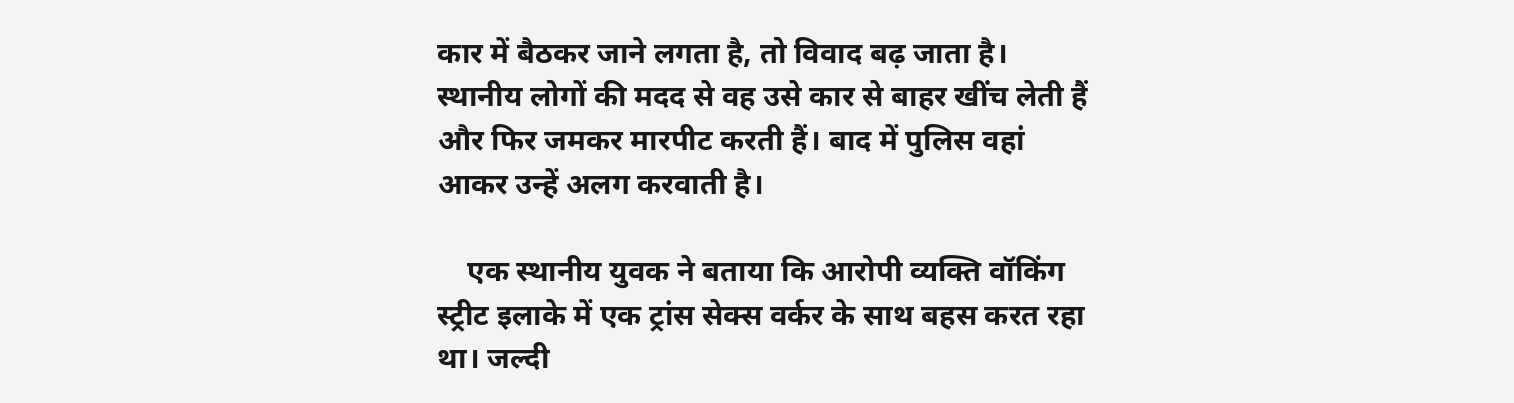कार में बैठकर जाने लगता है, तो विवाद बढ़ जाता है। स्थानीय लोगों की मदद से वह उसे कार से बाहर खींच लेती हैं और फिर जमकर मारपीट करती हैं। बाद में पुलिस वहां आकर उन्हें अलग करवाती है।

    एक स्थानीय युवक ने बताया कि आरोपी व्यक्ति वॉकिंग स्ट्रीट इलाके में एक ट्रांस सेक्स वर्कर के साथ बहस करत रहा था। जल्दी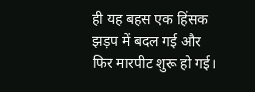ही यह बहस एक हिंसक झड़प में बदल गई और फिर मारपीट शुरू हो गई।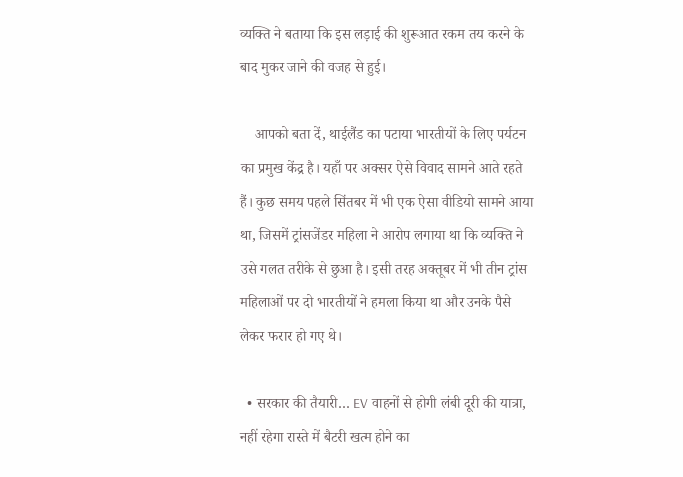व्यक्ति ने बताया कि इस लड़ाई की शुरूआत रकम तय करने के बाद मुकर जाने की वजह से हुई।

    आपको बता दें, थाईलैंड का पटाया भारतीयों के लिए पर्यटन का प्रमुख केंद्र है। यहाँ पर अक्सर ऐसे विवाद सामने आते रहते हैं। कुछ समय पहले सिंतबर में भी एक ऐसा वीडियो सामने आया था, जिसमें ट्रांसजेंडर महिला ने आरोप लगाया था कि व्यक्ति ने उसे गलत तरीके से छुआ है। इसी तरह अक्तूबर में भी तीन ट्रांस महिलाओं पर दो भारतीयों ने हमला किया था और उनके पैसे लेकर फरार हो गए थे।

  • सरकार की तैयारी… EV वाहनों से होगी लंबी दूरी की यात्रा, नहीं रहेगा रास्ते में बैटरी खत्म होने का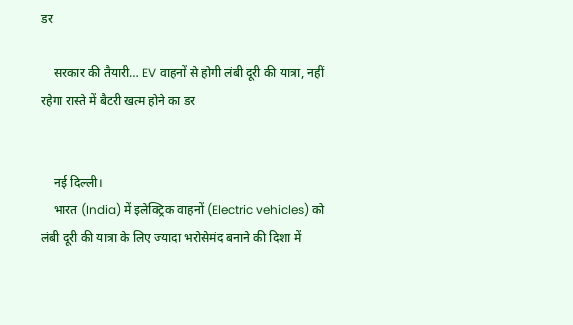डर

    सरकार की तैयारी… EV वाहनों से होगी लंबी दूरी की यात्रा, नहीं रहेगा रास्ते में बैटरी खत्म होने का डर


    नई दिल्ली।
    भारत (India) में इलेक्ट्रिक वाहनों (Electric vehicles) को लंबी दूरी की यात्रा के लिए ज्यादा भरोसेमंद बनाने की दिशा में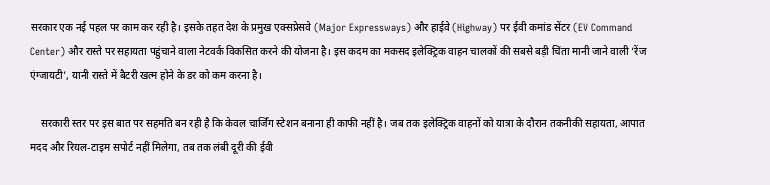सरकार एक नई पहल पर काम कर रही है। इसके तहत देश के प्रमुख एक्सप्रेसवे (Major Expressways) और हाईवे (Highway) पर ईवी कमांड सेंटर (EV Command Center) और रास्ते पर सहायता पहुंचाने वाला नेटवर्क विकसित करने की योजना है। इस कदम का मकसद इलेक्ट्रिक वाहन चालकों की सबसे बड़ी चिंता मानी जाने वाली ‘रेंज एंग्जायटी’, यानी रास्ते में बैटरी खत्म होने के डर को कम करना है।

    सरकारी स्तर पर इस बात पर सहमति बन रही है कि केवल चार्जिंग स्टेशन बनाना ही काफी नहीं है। जब तक इलेक्ट्रिक वाहनों को यात्रा के दौरान तकनीकी सहायता, आपात मदद और रियल-टाइम सपोर्ट नहीं मिलेगा, तब तक लंबी दूरी की ईवी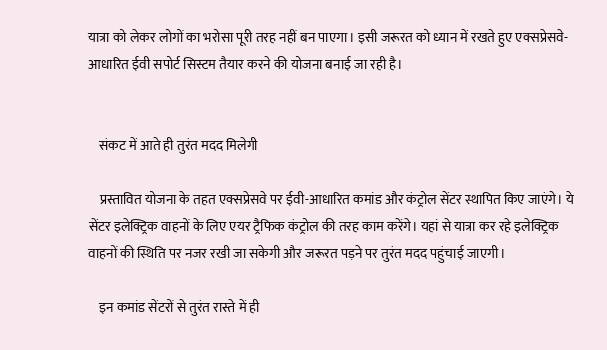यात्रा को लेकर लोगों का भरोसा पूरी तरह नहीं बन पाएगा। इसी जरूरत को ध्यान में रखते हुए एक्सप्रेसवे-आधारित ईवी सपोर्ट सिस्टम तैयार करने की योजना बनाई जा रही है।


    संकट में आते ही तुरंत मदद मिलेगी

    प्रस्तावित योजना के तहत एक्सप्रेसवे पर ईवी-आधारित कमांड और कंट्रोल सेंटर स्थापित किए जाएंगे। ये सेंटर इलेक्ट्रिक वाहनों के लिए एयर ट्रैफिक कंट्रोल की तरह काम करेंगे। यहां से यात्रा कर रहे इलेक्ट्रिक वाहनों की स्थिति पर नजर रखी जा सकेगी और जरूरत पड़ने पर तुरंत मदद पहुंचाई जाएगी।

    इन कमांड सेंटरों से तुरंत रास्ते में ही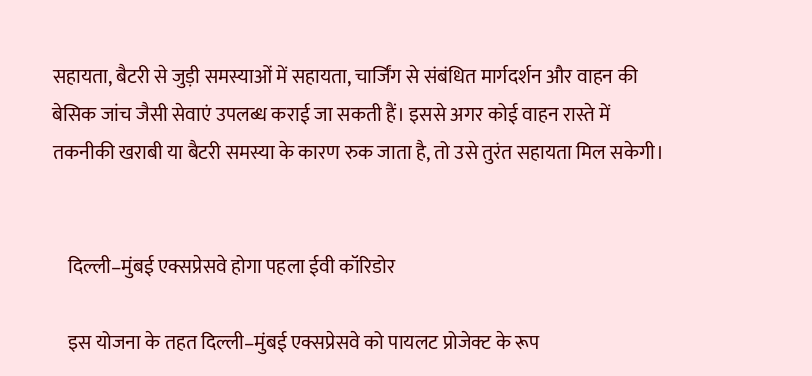सहायता, बैटरी से जुड़ी समस्याओं में सहायता, चार्जिंग से संबंधित मार्गदर्शन और वाहन की बेसिक जांच जैसी सेवाएं उपलब्ध कराई जा सकती हैं। इससे अगर कोई वाहन रास्ते में तकनीकी खराबी या बैटरी समस्या के कारण रुक जाता है, तो उसे तुरंत सहायता मिल सकेगी।


    दिल्ली–मुंबई एक्सप्रेसवे होगा पहला ईवी कॉरिडोर

    इस योजना के तहत दिल्ली–मुंबई एक्सप्रेसवे को पायलट प्रोजेक्ट के रूप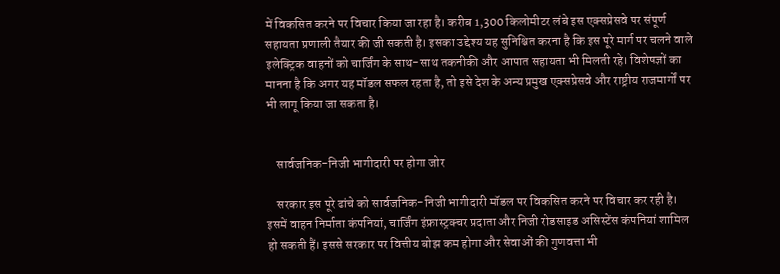में विकसित करने पर विचार किया जा रहा है। करीब 1,300 किलोमीटर लंबे इस एक्सप्रेसवे पर संपूर्ण सहायता प्रणाली तैयार की जी सकती है। इसका उद्देश्य यह सुनिश्चित करना है कि इस पूरे मार्ग पर चलने वाले इलेक्ट्रिक वाहनों को चार्जिंग के साथ-साथ तकनीकी और आपात सहायता भी मिलती रहे। विशेषज्ञों का मानना है कि अगर यह मॉडल सफल रहता है, तो इसे देश के अन्य प्रमुख एक्सप्रेसवे और राष्ट्रीय राजमार्गों पर भी लागू किया जा सकता है।


    सार्वजनिक-निजी भागीदारी पर होगा जोर

    सरकार इस पूरे ढांचे को सार्वजनिक-निजी भागीदारी मॉडल पर विकसित करने पर विचार कर रही है। इसमें वाहन निर्माता कंपनियां, चार्जिंग इंफ्रास्ट्रक्चर प्रदाता और निजी रोडसाइड असिस्टेंस कंपनियां शामिल हो सकती हैं। इससे सरकार पर वित्तीय बोझ कम होगा और सेवाओं की गुणवत्ता भी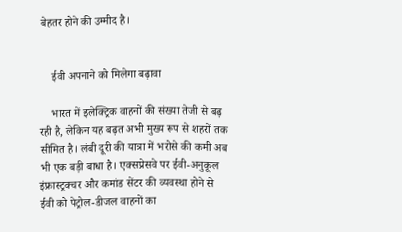बेहतर होने की उम्मीद है।


    ईवी अपनाने को मिलेगा बढ़ावा

    भारत में इलेक्ट्रिक वाहनों की संख्या तेजी से बढ़ रही है, लेकिन यह बढ़त अभी मुख्य रूप से शहरों तक सीमित है। लंबी दूरी की यात्रा में भरोसे की कमी अब भी एक बड़ी बाधा है। एक्सप्रेसवे पर ईवी-अनुकूल इंफ्रास्ट्रक्चर और कमांड सेंटर की व्यवस्था होने से ईवी को पेट्रोल-डीजल वाहनों का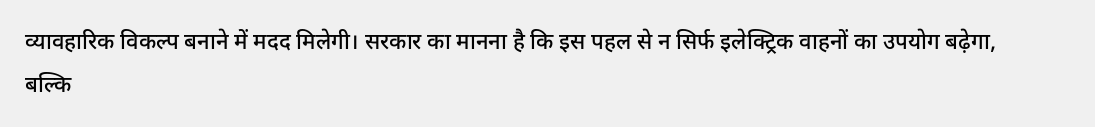व्यावहारिक विकल्प बनाने में मदद मिलेगी। सरकार का मानना है कि इस पहल से न सिर्फ इलेक्ट्रिक वाहनों का उपयोग बढ़ेगा, बल्कि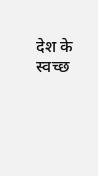देश के स्वच्छ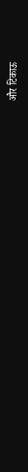और टिकाऊ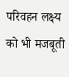परिवहन लक्ष्य को भी मजबूती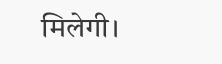मिलेगी।